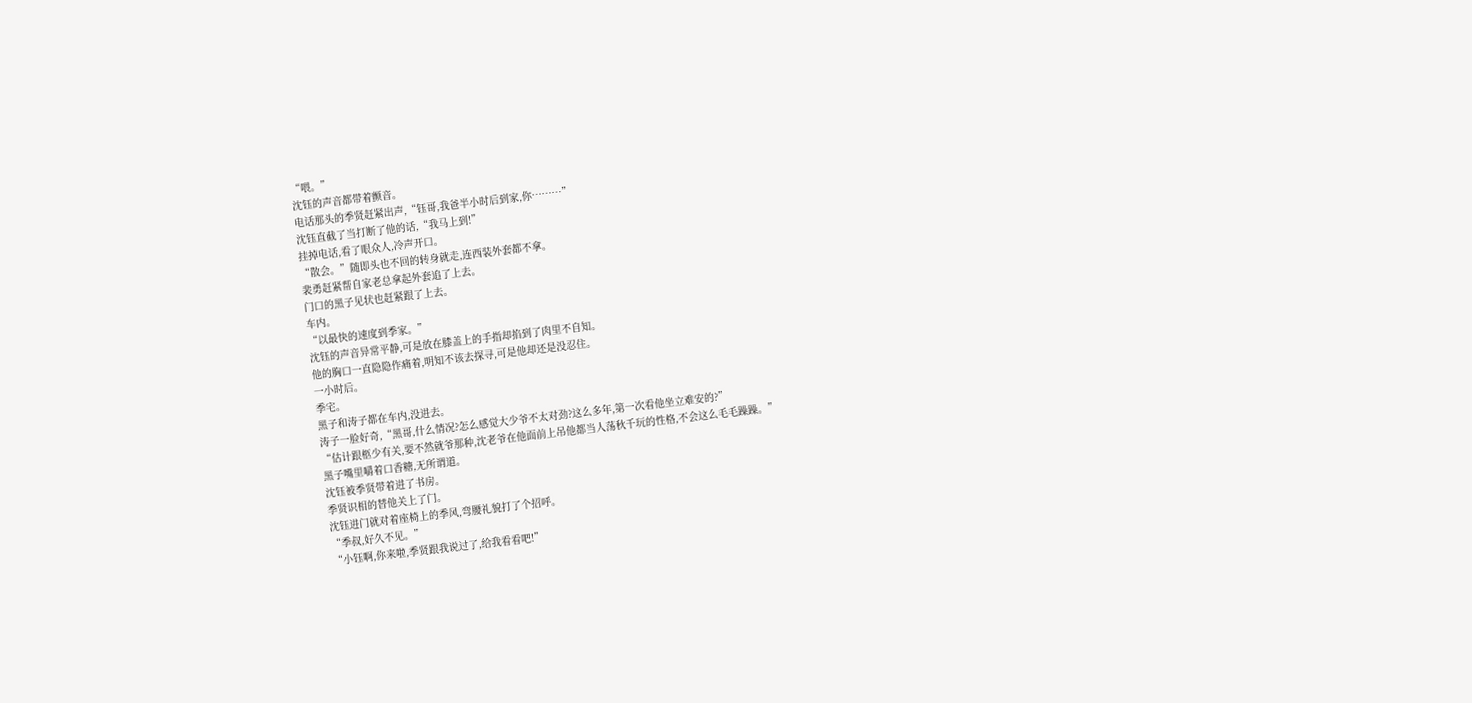“喂。”
沈钰的声音都带着颤音。
电话那头的季贤赶紧出声,“钰哥,我爸半小时后到家,你………”
沈钰直截了当打断了他的话,“我马上到!”
挂掉电话,看了眼众人,冷声开口。
“散会。”随即头也不回的转身就走,连西装外套都不拿。
裴勇赶紧帮自家老总拿起外套追了上去。
门口的黑子见状也赶紧跟了上去。
车内。
“以最快的速度到季家。”
沈钰的声音异常平静,可是放在膝盖上的手指却掐到了肉里不自知。
他的胸口一直隐隐作痛着,明知不该去探寻,可是他却还是没忍住。
一小时后。
季宅。
黑子和涛子都在车内,没进去。
涛子一脸好奇,“黑哥,什么情况?怎么感觉大少爷不太对劲?这么多年,第一次看他坐立难安的?”
“估计跟柩少有关,要不然就爷那种,沈老爷在他面前上吊他都当人荡秋千玩的性格,不会这么毛毛躁躁。”
黑子嘴里嚼着口香糖,无所谓道。
沈钰被季贤带着进了书房。
季贤识相的替他关上了门。
沈钰进门就对着座椅上的季风,弯腰礼貌打了个招呼。
“季叔,好久不见。”
“小钰啊,你来啦,季贤跟我说过了,给我看看吧!”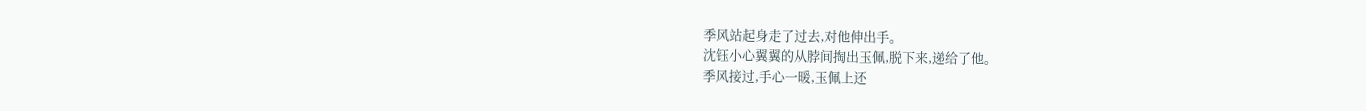季风站起身走了过去,对他伸出手。
沈钰小心翼翼的从脖间掏出玉佩,脱下来,递给了他。
季风接过,手心一暖,玉佩上还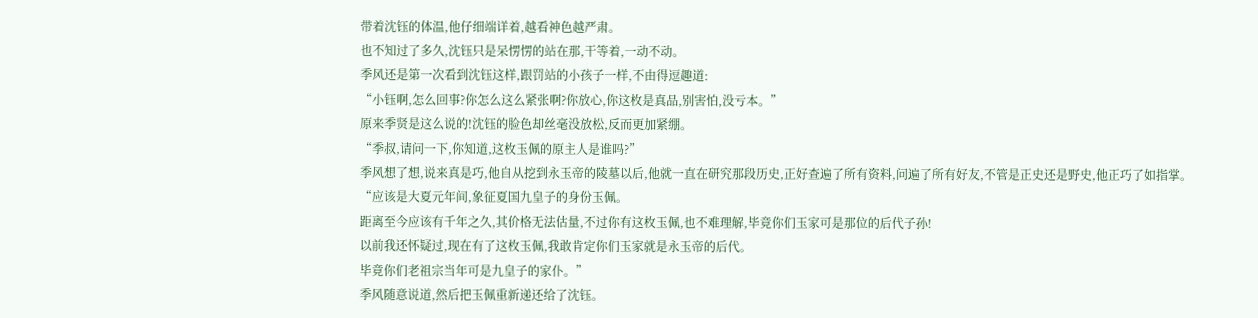带着沈钰的体温,他仔细端详着,越看神色越严肃。
也不知过了多久,沈钰只是呆愣愣的站在那,干等着,一动不动。
季风还是第一次看到沈钰这样,跟罚站的小孩子一样,不由得逗趣道:
“小钰啊,怎么回事?你怎么这么紧张啊?你放心,你这枚是真品,别害怕,没亏本。”
原来季贤是这么说的!沈钰的脸色却丝毫没放松,反而更加紧绷。
“季叔,请问一下,你知道,这枚玉佩的原主人是谁吗?”
季风想了想,说来真是巧,他自从挖到永玉帝的陵墓以后,他就一直在研究那段历史,正好查遍了所有资料,问遍了所有好友,不管是正史还是野史,他正巧了如指掌。
“应该是大夏元年间,象征夏国九皇子的身份玉佩。
距离至今应该有千年之久,其价格无法估量,不过你有这枚玉佩,也不难理解,毕竟你们玉家可是那位的后代子孙!
以前我还怀疑过,现在有了这枚玉佩,我敢肯定你们玉家就是永玉帝的后代。
毕竟你们老祖宗当年可是九皇子的家仆。”
季风随意说道,然后把玉佩重新递还给了沈钰。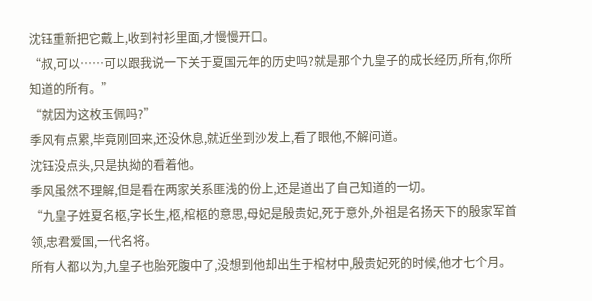沈钰重新把它戴上,收到衬衫里面,才慢慢开口。
“叔,可以……可以跟我说一下关于夏国元年的历史吗?就是那个九皇子的成长经历,所有,你所知道的所有。”
“就因为这枚玉佩吗?”
季风有点累,毕竟刚回来,还没休息,就近坐到沙发上,看了眼他,不解问道。
沈钰没点头,只是执拗的看着他。
季风虽然不理解,但是看在两家关系匪浅的份上,还是道出了自己知道的一切。
“九皇子姓夏名柩,字长生,柩,棺柩的意思,母妃是殷贵妃,死于意外,外祖是名扬天下的殷家军首领,忠君爱国,一代名将。
所有人都以为,九皇子也胎死腹中了,没想到他却出生于棺材中,殷贵妃死的时候,他才七个月。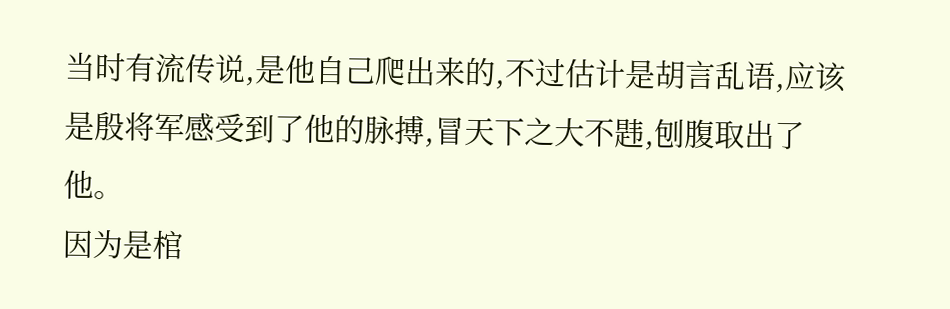当时有流传说,是他自己爬出来的,不过估计是胡言乱语,应该是殷将军感受到了他的脉搏,冒天下之大不韪,刨腹取出了他。
因为是棺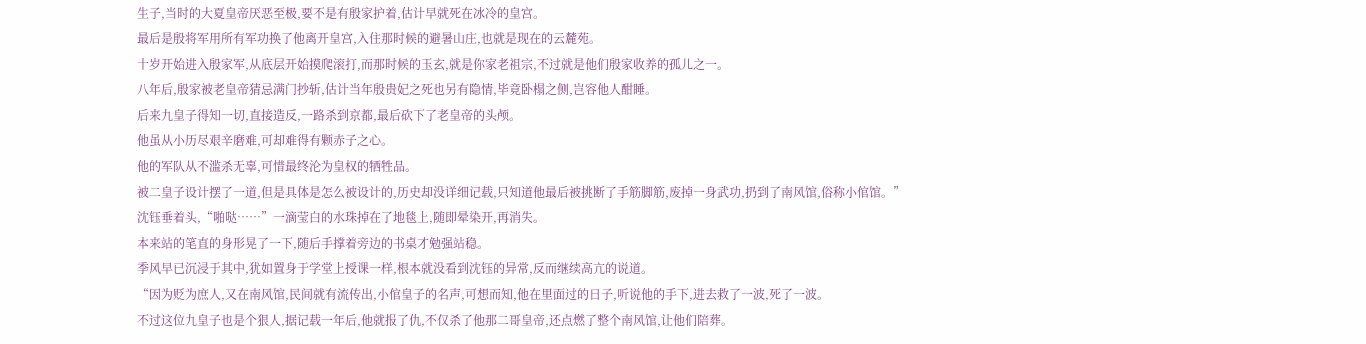生子,当时的大夏皇帝厌恶至极,要不是有殷家护着,估计早就死在冰冷的皇宫。
最后是殷将军用所有军功换了他离开皇宫,入住那时候的避暑山庄,也就是现在的云麓苑。
十岁开始进入殷家军,从底层开始摸爬滚打,而那时候的玉玄,就是你家老祖宗,不过就是他们殷家收养的孤儿之一。
八年后,殷家被老皇帝猜忌满门抄斩,估计当年殷贵妃之死也另有隐情,毕竟卧榻之侧,岂容他人酣睡。
后来九皇子得知一切,直接造反,一路杀到京都,最后砍下了老皇帝的头颅。
他虽从小历尽艰辛磨难,可却难得有颗赤子之心。
他的军队从不滥杀无辜,可惜最终沦为皇权的牺牲品。
被二皇子设计摆了一道,但是具体是怎么被设计的,历史却没详细记载,只知道他最后被挑断了手筋脚筋,废掉一身武功,扔到了南风馆,俗称小倌馆。”
沈钰垂着头,“啪哒……”一滴莹白的水珠掉在了地毯上,随即晕染开,再消失。
本来站的笔直的身形晃了一下,随后手撑着旁边的书桌才勉强站稳。
季风早已沉浸于其中,犹如置身于学堂上授课一样,根本就没看到沈钰的异常,反而继续高亢的说道。
“因为贬为庶人,又在南风馆,民间就有流传出,小倌皇子的名声,可想而知,他在里面过的日子,听说他的手下,进去救了一波,死了一波。
不过这位九皇子也是个狠人,据记载一年后,他就报了仇,不仅杀了他那二哥皇帝,还点燃了整个南风馆,让他们陪葬。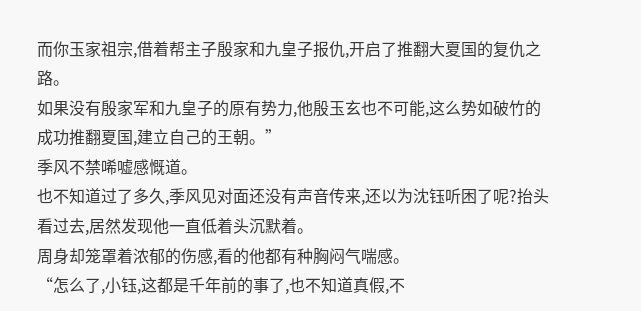而你玉家祖宗,借着帮主子殷家和九皇子报仇,开启了推翻大夏国的复仇之路。
如果没有殷家军和九皇子的原有势力,他殷玉玄也不可能,这么势如破竹的成功推翻夏国,建立自己的王朝。”
季风不禁唏嘘感慨道。
也不知道过了多久,季风见对面还没有声音传来,还以为沈钰听困了呢?抬头看过去,居然发现他一直低着头沉默着。
周身却笼罩着浓郁的伤感,看的他都有种胸闷气喘感。
“怎么了,小钰,这都是千年前的事了,也不知道真假,不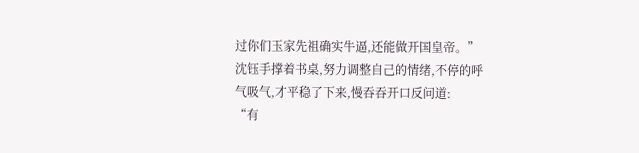过你们玉家先祖确实牛逼,还能做开国皇帝。”
沈钰手撑着书桌,努力调整自己的情绪,不停的呼气吸气,才平稳了下来,慢吞吞开口反问道:
“有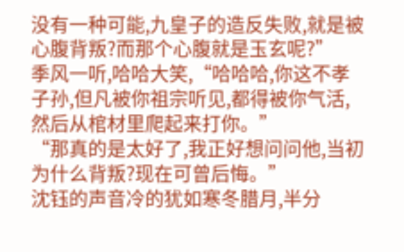没有一种可能,九皇子的造反失败,就是被心腹背叛?而那个心腹就是玉玄呢?”
季风一听,哈哈大笑,“哈哈哈,你这不孝子孙,但凡被你祖宗听见,都得被你气活,然后从棺材里爬起来打你。”
“那真的是太好了,我正好想问问他,当初为什么背叛?现在可曾后悔。”
沈钰的声音冷的犹如寒冬腊月,半分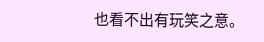也看不出有玩笑之意。